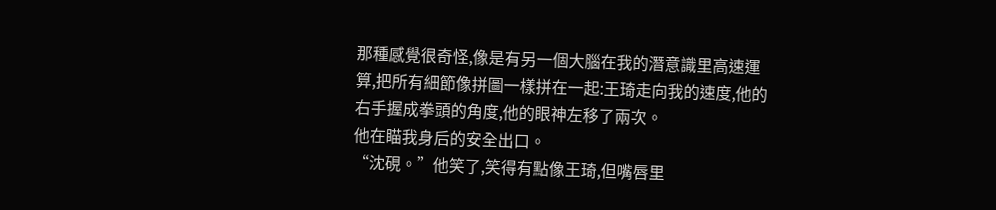那種感覺很奇怪,像是有另一個大腦在我的潛意識里高速運算,把所有細節像拼圖一樣拼在一起:王琦走向我的速度,他的右手握成拳頭的角度,他的眼神左移了兩次。
他在瞄我身后的安全出口。
“沈硯。”他笑了,笑得有點像王琦,但嘴唇里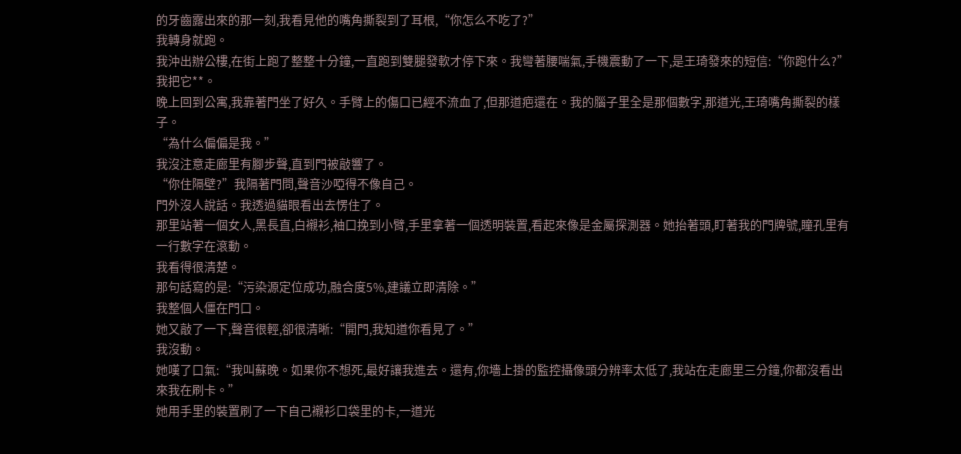的牙齒露出來的那一刻,我看見他的嘴角撕裂到了耳根,“你怎么不吃了?”
我轉身就跑。
我沖出辦公樓,在街上跑了整整十分鐘,一直跑到雙腿發軟才停下來。我彎著腰喘氣,手機震動了一下,是王琦發來的短信:“你跑什么?”
我把它**。
晚上回到公寓,我靠著門坐了好久。手臂上的傷口已經不流血了,但那道疤還在。我的腦子里全是那個數字,那道光,王琦嘴角撕裂的樣子。
“為什么偏偏是我。”
我沒注意走廊里有腳步聲,直到門被敲響了。
“你住隔壁?”我隔著門問,聲音沙啞得不像自己。
門外沒人說話。我透過貓眼看出去愣住了。
那里站著一個女人,黑長直,白襯衫,袖口挽到小臂,手里拿著一個透明裝置,看起來像是金屬探測器。她抬著頭,盯著我的門牌號,瞳孔里有一行數字在滾動。
我看得很清楚。
那句話寫的是:“污染源定位成功,融合度5%,建議立即清除。”
我整個人僵在門口。
她又敲了一下,聲音很輕,卻很清晰:“開門,我知道你看見了。”
我沒動。
她嘆了口氣:“我叫蘇晚。如果你不想死,最好讓我進去。還有,你墻上掛的監控攝像頭分辨率太低了,我站在走廊里三分鐘,你都沒看出來我在刷卡。”
她用手里的裝置刷了一下自己襯衫口袋里的卡,一道光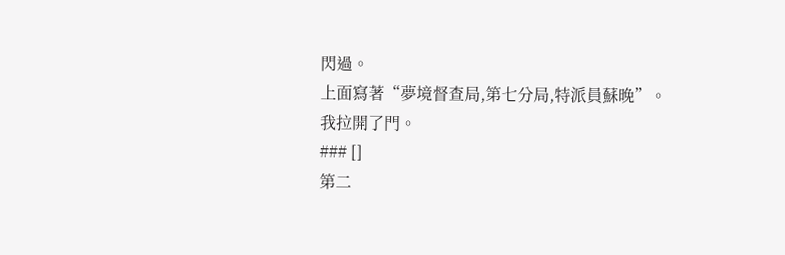閃過。
上面寫著“夢境督查局,第七分局,特派員蘇晚”。
我拉開了門。
### []
第二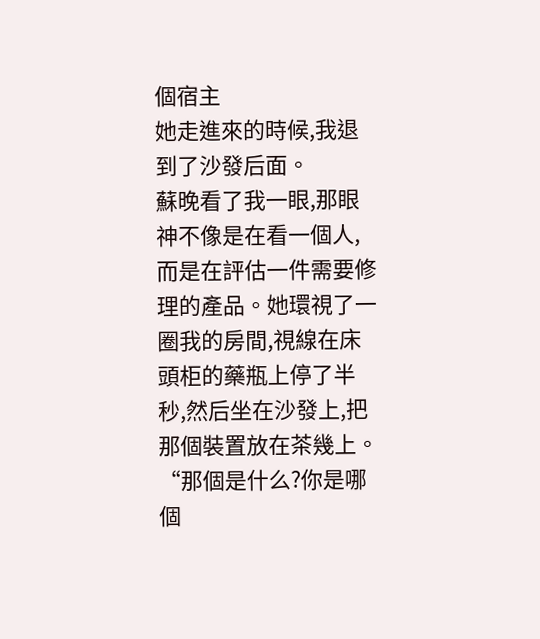個宿主
她走進來的時候,我退到了沙發后面。
蘇晚看了我一眼,那眼神不像是在看一個人,而是在評估一件需要修理的產品。她環視了一圈我的房間,視線在床頭柜的藥瓶上停了半秒,然后坐在沙發上,把那個裝置放在茶幾上。
“那個是什么?你是哪個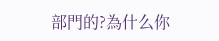部門的?為什么你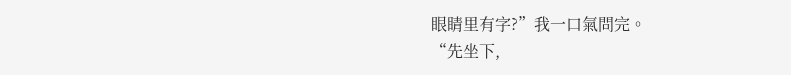眼睛里有字?”我一口氣問完。
“先坐下,